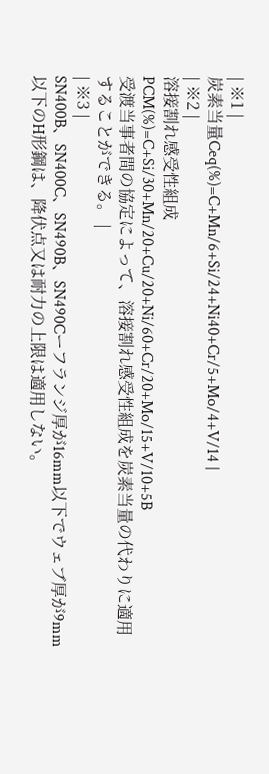| ※1 |
炭素当量Ceq(%)=C+Mn/6+Si/24+Ni40+Cr/5+Mo/4+V/14 |
| ※2 |
溶接割れ感受性組成PCM(%)=C+Si/30+Mn/20+Cu/20+Ni/60+Cr/20+Mo/15+V/10+5B
受渡当事者間の協定によって、溶接割れ感受性組成を炭素当量の代わりに適用することができる。 |
| ※3 |
SN400B、SN400C、SN490B、SN490Cーフランジ厚が16mm以下でウェブ厚が9mm以下のH形鋼は、降伏点又は耐力の上限は適用しない。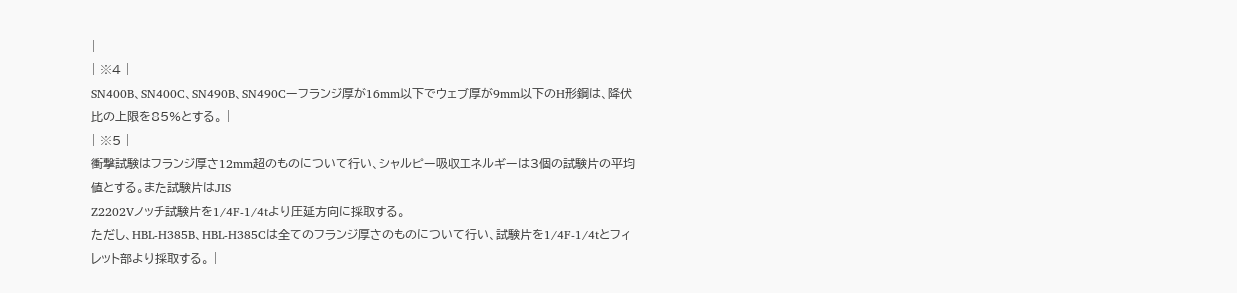|
| ※4 |
SN400B、SN400C、SN490B、SN490Cーフランジ厚が16mm以下でウェブ厚が9mm以下のH形鋼は、降伏比の上限を85%とする。 |
| ※5 |
衝撃試験はフランジ厚さ12mm超のものについて行い、シャルピー吸収エネルギーは3個の試験片の平均値とする。また試験片はJIS
Z2202Vノッチ試験片を1/4F-1/4tより圧延方向に採取する。
ただし、HBL-H385B、HBL-H385Cは全てのフランジ厚さのものについて行い、試験片を1/4F-1/4tとフィレット部より採取する。 |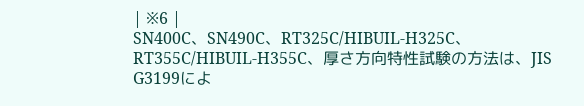| ※6 |
SN400C、SN490C、RT325C/HIBUIL-H325C、RT355C/HIBUIL-H355C、厚さ方向特性試験の方法は、JIS
G3199によ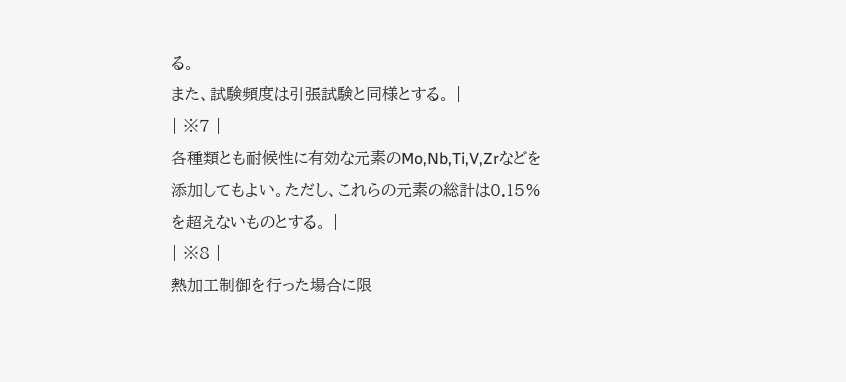る。
また、試験頻度は引張試験と同様とする。 |
| ※7 |
各種類とも耐候性に有効な元素のMo,Nb,Ti,V,Zrなどを添加してもよい。ただし、これらの元素の総計は0.15%を超えないものとする。 |
| ※8 |
熱加工制御を行った場合に限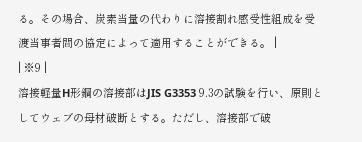る。その場合、炭素当量の代わりに溶接割れ感受性組成を受渡当事者間の協定によって適用することができる。 |
| ※9 |
溶接軽量H形鋼の溶接部はJIS G3353 9.3の試験を行い、原則としてウェブの母材破断とする。ただし、溶接部で破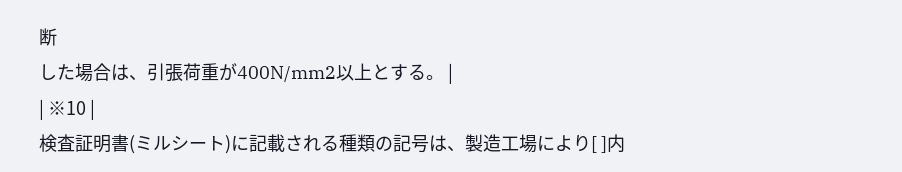断
した場合は、引張荷重が400N/mm2以上とする。 |
| ※10 |
検査証明書(ミルシート)に記載される種類の記号は、製造工場により[ ]内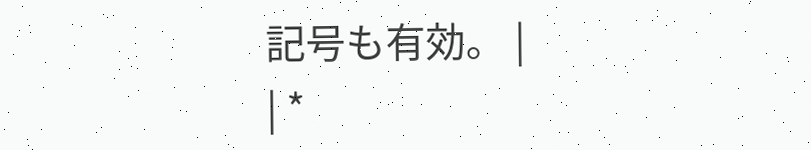記号も有効。 |
| *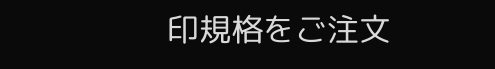印規格をご注文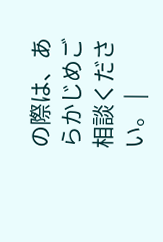の際は、あらかじめご相談ください。 |